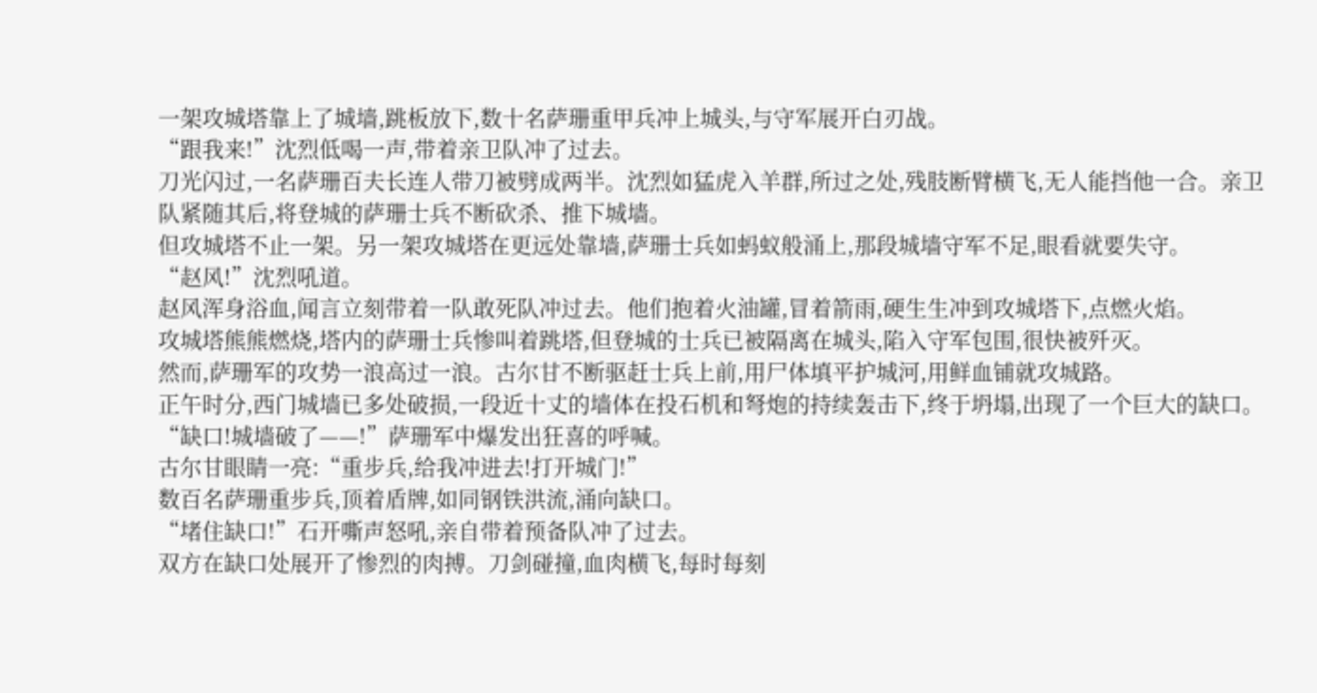一架攻城塔靠上了城墙,跳板放下,数十名萨珊重甲兵冲上城头,与守军展开白刃战。
“跟我来!”沈烈低喝一声,带着亲卫队冲了过去。
刀光闪过,一名萨珊百夫长连人带刀被劈成两半。沈烈如猛虎入羊群,所过之处,残肢断臂横飞,无人能挡他一合。亲卫队紧随其后,将登城的萨珊士兵不断砍杀、推下城墙。
但攻城塔不止一架。另一架攻城塔在更远处靠墙,萨珊士兵如蚂蚁般涌上,那段城墙守军不足,眼看就要失守。
“赵风!”沈烈吼道。
赵风浑身浴血,闻言立刻带着一队敢死队冲过去。他们抱着火油罐,冒着箭雨,硬生生冲到攻城塔下,点燃火焰。
攻城塔熊熊燃烧,塔内的萨珊士兵惨叫着跳塔,但登城的士兵已被隔离在城头,陷入守军包围,很快被歼灭。
然而,萨珊军的攻势一浪高过一浪。古尔甘不断驱赶士兵上前,用尸体填平护城河,用鲜血铺就攻城路。
正午时分,西门城墙已多处破损,一段近十丈的墙体在投石机和弩炮的持续轰击下,终于坍塌,出现了一个巨大的缺口。
“缺口!城墙破了——!”萨珊军中爆发出狂喜的呼喊。
古尔甘眼睛一亮:“重步兵,给我冲进去!打开城门!”
数百名萨珊重步兵,顶着盾牌,如同钢铁洪流,涌向缺口。
“堵住缺口!”石开嘶声怒吼,亲自带着预备队冲了过去。
双方在缺口处展开了惨烈的肉搏。刀剑碰撞,血肉横飞,每时每刻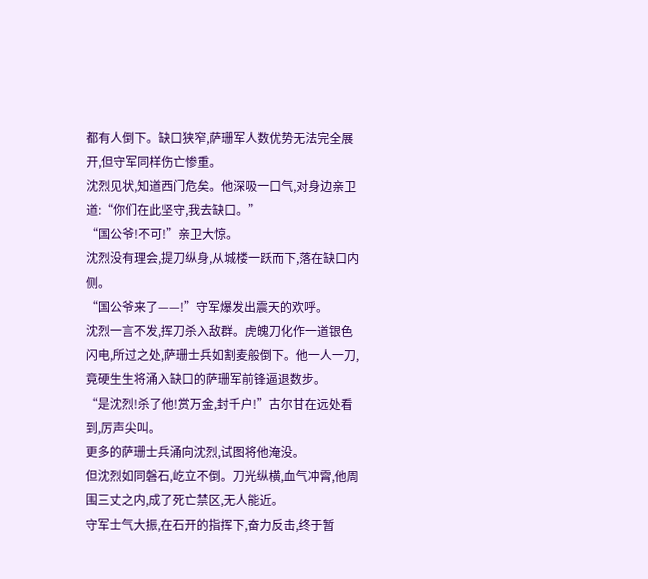都有人倒下。缺口狭窄,萨珊军人数优势无法完全展开,但守军同样伤亡惨重。
沈烈见状,知道西门危矣。他深吸一口气,对身边亲卫道:“你们在此坚守,我去缺口。”
“国公爷!不可!”亲卫大惊。
沈烈没有理会,提刀纵身,从城楼一跃而下,落在缺口内侧。
“国公爷来了——!”守军爆发出震天的欢呼。
沈烈一言不发,挥刀杀入敌群。虎魄刀化作一道银色闪电,所过之处,萨珊士兵如割麦般倒下。他一人一刀,竟硬生生将涌入缺口的萨珊军前锋逼退数步。
“是沈烈!杀了他!赏万金,封千户!”古尔甘在远处看到,厉声尖叫。
更多的萨珊士兵涌向沈烈,试图将他淹没。
但沈烈如同磐石,屹立不倒。刀光纵横,血气冲霄,他周围三丈之内,成了死亡禁区,无人能近。
守军士气大振,在石开的指挥下,奋力反击,终于暂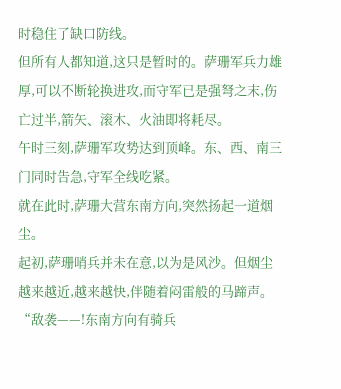时稳住了缺口防线。
但所有人都知道,这只是暂时的。萨珊军兵力雄厚,可以不断轮换进攻,而守军已是强弩之末,伤亡过半,箭矢、滚木、火油即将耗尽。
午时三刻,萨珊军攻势达到顶峰。东、西、南三门同时告急,守军全线吃紧。
就在此时,萨珊大营东南方向,突然扬起一道烟尘。
起初,萨珊哨兵并未在意,以为是风沙。但烟尘越来越近,越来越快,伴随着闷雷般的马蹄声。
“敌袭——!东南方向有骑兵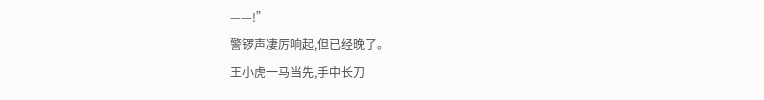——!”
警锣声凄厉响起,但已经晚了。
王小虎一马当先,手中长刀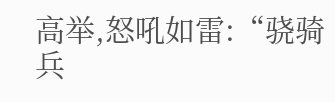高举,怒吼如雷:“骁骑兵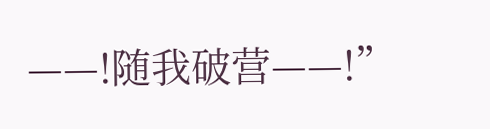——!随我破营——!”